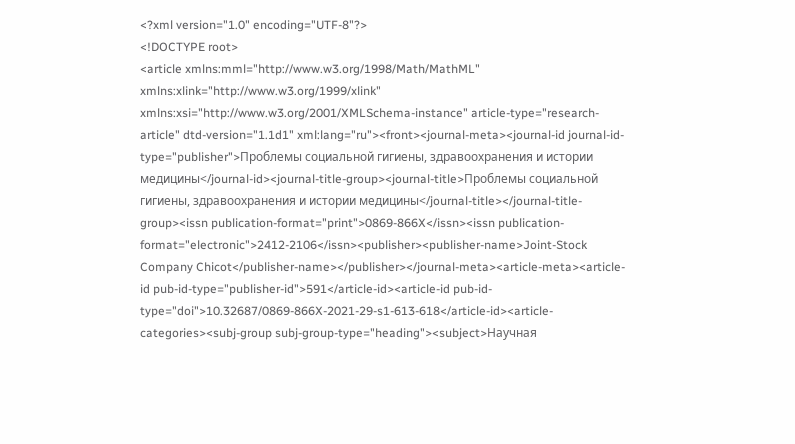<?xml version="1.0" encoding="UTF-8"?>
<!DOCTYPE root>
<article xmlns:mml="http://www.w3.org/1998/Math/MathML" xmlns:xlink="http://www.w3.org/1999/xlink" xmlns:xsi="http://www.w3.org/2001/XMLSchema-instance" article-type="research-article" dtd-version="1.1d1" xml:lang="ru"><front><journal-meta><journal-id journal-id-type="publisher">Проблемы социальной гигиены, здравоохранения и истории медицины</journal-id><journal-title-group><journal-title>Проблемы социальной гигиены, здравоохранения и истории медицины</journal-title></journal-title-group><issn publication-format="print">0869-866X</issn><issn publication-format="electronic">2412-2106</issn><publisher><publisher-name>Joint-Stock Company Chicot</publisher-name></publisher></journal-meta><article-meta><article-id pub-id-type="publisher-id">591</article-id><article-id pub-id-type="doi">10.32687/0869-866X-2021-29-s1-613-618</article-id><article-categories><subj-group subj-group-type="heading"><subject>Научная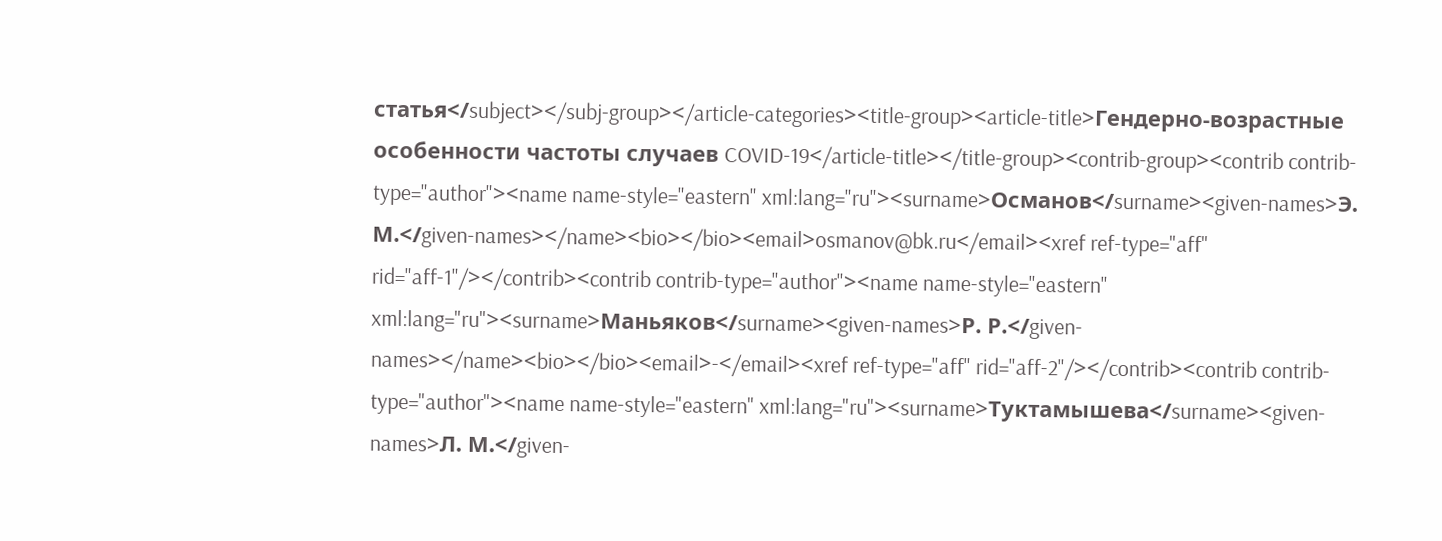статья</subject></subj-group></article-categories><title-group><article-title>Гендерно-возрастные особенности частоты случаев COVID-19</article-title></title-group><contrib-group><contrib contrib-type="author"><name name-style="eastern" xml:lang="ru"><surname>Османов</surname><given-names>Э. М.</given-names></name><bio></bio><email>osmanov@bk.ru</email><xref ref-type="aff" rid="aff-1"/></contrib><contrib contrib-type="author"><name name-style="eastern" xml:lang="ru"><surname>Маньяков</surname><given-names>Р. Р.</given-names></name><bio></bio><email>-</email><xref ref-type="aff" rid="aff-2"/></contrib><contrib contrib-type="author"><name name-style="eastern" xml:lang="ru"><surname>Туктамышева</surname><given-names>Л. М.</given-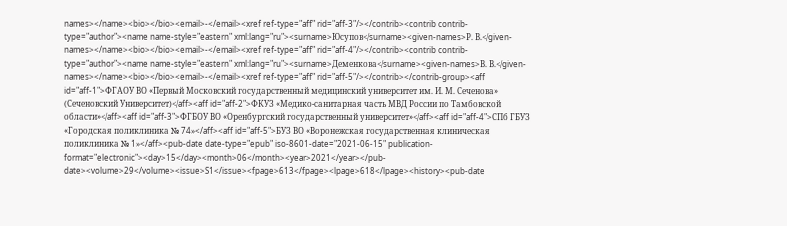names></name><bio></bio><email>-</email><xref ref-type="aff" rid="aff-3"/></contrib><contrib contrib-type="author"><name name-style="eastern" xml:lang="ru"><surname>Юсупов</surname><given-names>Р. В.</given-names></name><bio></bio><email>-</email><xref ref-type="aff" rid="aff-4"/></contrib><contrib contrib-type="author"><name name-style="eastern" xml:lang="ru"><surname>Деменкова</surname><given-names>В. В.</given-names></name><bio></bio><email>-</email><xref ref-type="aff" rid="aff-5"/></contrib></contrib-group><aff id="aff-1">ФГАОУ ВО «Первый Московский государственный медицинский университет им. И. М. Сеченова» (Сеченовский Университет)</aff><aff id="aff-2">ФКУЗ «Медико-санитарная часть МВД России по Тамбовской области»</aff><aff id="aff-3">ФГБОУ ВО «Оренбургский государственный университет»</aff><aff id="aff-4">СПб ГБУЗ «Городская поликлиника № 74»</aff><aff id="aff-5">БУЗ ВО «Воронежская государственная клиническая поликлиника № 1»</aff><pub-date date-type="epub" iso-8601-date="2021-06-15" publication-format="electronic"><day>15</day><month>06</month><year>2021</year></pub-date><volume>29</volume><issue>S1</issue><fpage>613</fpage><lpage>618</lpage><history><pub-date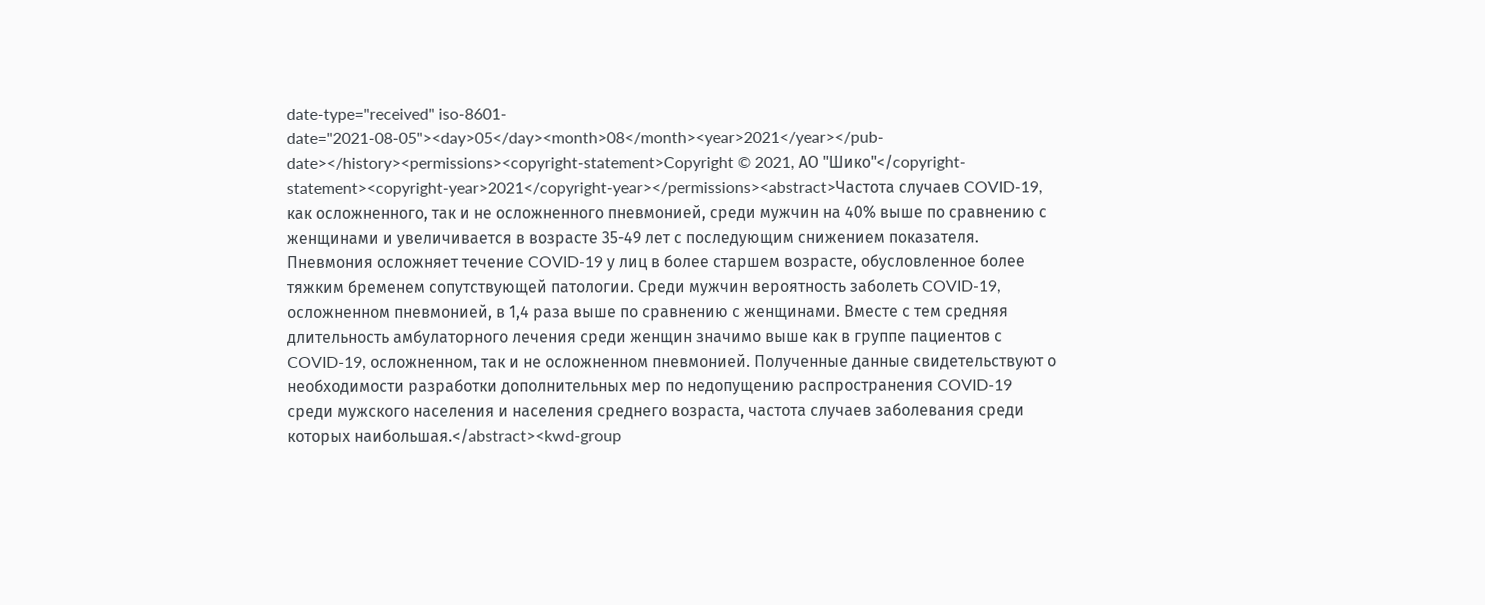date-type="received" iso-8601-date="2021-08-05"><day>05</day><month>08</month><year>2021</year></pub-date></history><permissions><copyright-statement>Copyright © 2021, АО "Шико"</copyright-statement><copyright-year>2021</copyright-year></permissions><abstract>Частота случаев COVID-19, как осложненного, так и не осложненного пневмонией, среди мужчин на 40% выше по сравнению с женщинами и увеличивается в возрасте 35-49 лет с последующим снижением показателя. Пневмония осложняет течение COVID-19 у лиц в более старшем возрасте, обусловленное более тяжким бременем сопутствующей патологии. Среди мужчин вероятность заболеть COVID-19, осложненном пневмонией, в 1,4 раза выше по сравнению с женщинами. Вместе с тем средняя длительность амбулаторного лечения среди женщин значимо выше как в группе пациентов с COVID-19, осложненном, так и не осложненном пневмонией. Полученные данные свидетельствуют о необходимости разработки дополнительных мер по недопущению распространения COVID-19 среди мужского населения и населения среднего возраста, частота случаев заболевания среди которых наибольшая.</abstract><kwd-group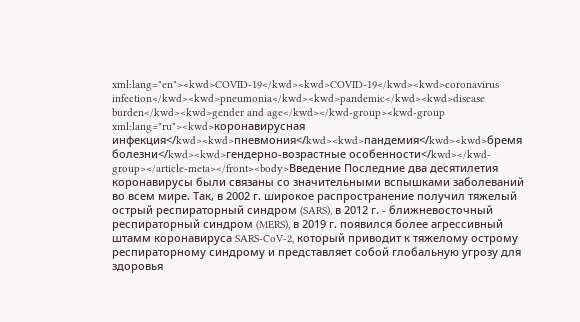xml:lang="en"><kwd>COVID-19</kwd><kwd>COVID-19</kwd><kwd>coronavirus infection</kwd><kwd>pneumonia</kwd><kwd>pandemic</kwd><kwd>disease burden</kwd><kwd>gender and age</kwd></kwd-group><kwd-group xml:lang="ru"><kwd>коронавирусная инфекция</kwd><kwd>пневмония</kwd><kwd>пандемия</kwd><kwd>бремя болезни</kwd><kwd>гендерно-возрастные особенности</kwd></kwd-group></article-meta></front><body>Введение Последние два десятилетия коронавирусы были связаны со значительными вспышками заболеваний во всем мире. Так, в 2002 г. широкое распространение получил тяжелый острый респираторный синдром (SARS), в 2012 г. - ближневосточный респираторный синдром (MERS), в 2019 г. появился более агрессивный штамм коронавируса SARS-CoV-2, который приводит к тяжелому острому респираторному синдрому и представляет собой глобальную угрозу для здоровья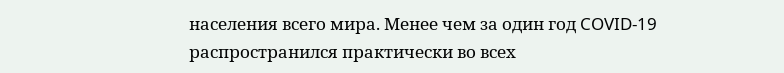населения всего мира. Менее чем за один год COVID-19 распространился практически во всех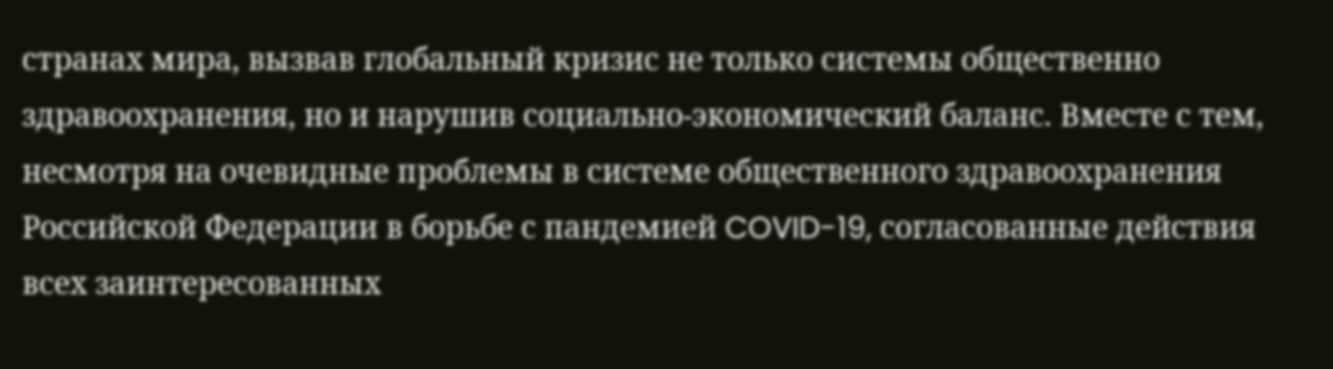странах мира, вызвав глобальный кризис не только системы общественно здравоохранения, но и нарушив социально-экономический баланс. Вместе с тем, несмотря на очевидные проблемы в системе общественного здравоохранения Российской Федерации в борьбе с пандемией COVID-19, согласованные действия всех заинтересованных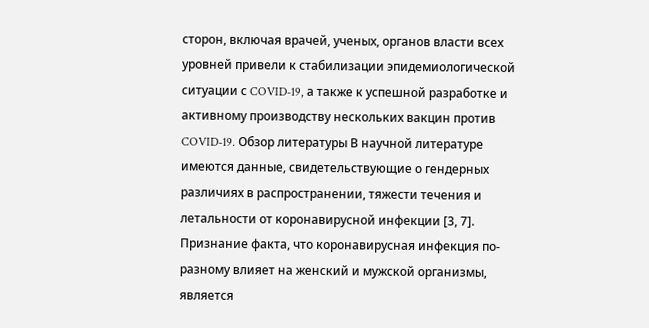сторон, включая врачей, ученых, органов власти всех уровней привели к стабилизации эпидемиологической ситуации с COVID-19, а также к успешной разработке и активному производству нескольких вакцин против COVID-19. Обзор литературы В научной литературе имеются данные, свидетельствующие о гендерных различиях в распространении, тяжести течения и летальности от коронавирусной инфекции [3, 7]. Признание факта, что коронавирусная инфекция по-разному влияет на женский и мужской организмы, является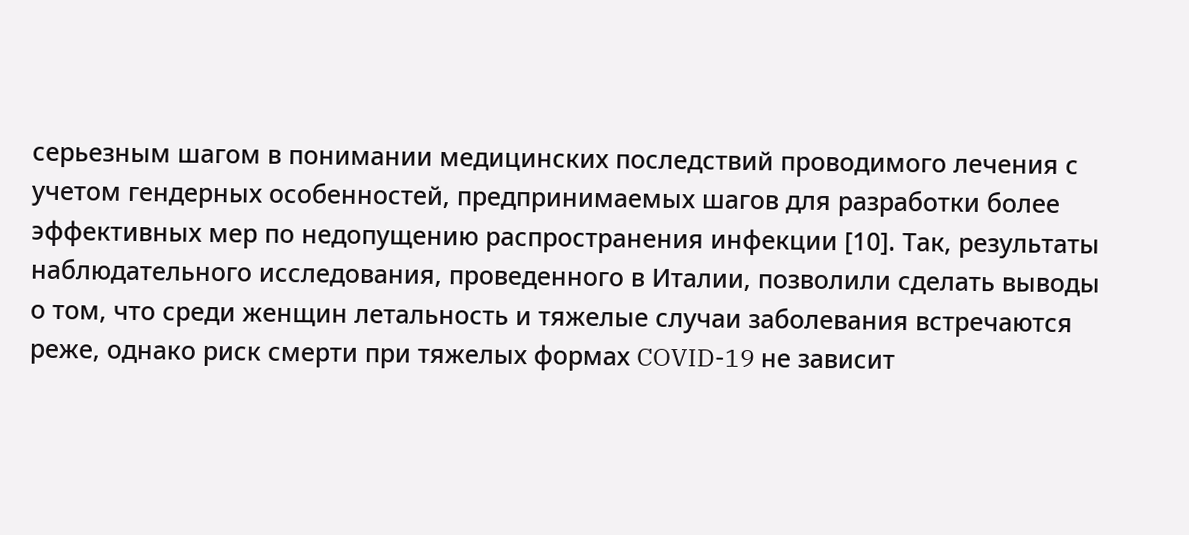серьезным шагом в понимании медицинских последствий проводимого лечения с учетом гендерных особенностей, предпринимаемых шагов для разработки более эффективных мер по недопущению распространения инфекции [10]. Так, результаты наблюдательного исследования, проведенного в Италии, позволили сделать выводы о том, что среди женщин летальность и тяжелые случаи заболевания встречаются реже, однако риск смерти при тяжелых формах COVID-19 не зависит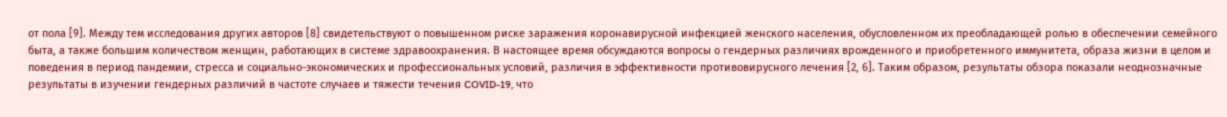от пола [9]. Между тем исследования других авторов [8] свидетельствуют о повышенном риске заражения коронавирусной инфекцией женского населения, обусловленном их преобладающей ролью в обеспечении семейного быта, а также большим количеством женщин, работающих в системе здравоохранения. В настоящее время обсуждаются вопросы о гендерных различиях врожденного и приобретенного иммунитета, образа жизни в целом и поведения в период пандемии, стресса и социально-экономических и профессиональных условий, различия в эффективности противовирусного лечения [2, 6]. Таким образом, результаты обзора показали неоднозначные результаты в изучении гендерных различий в частоте случаев и тяжести течения COVID-19, что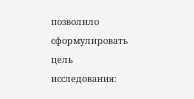позволило сформулировать цель исследования: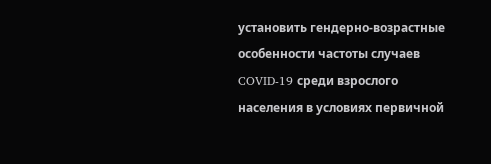установить гендерно-возрастные особенности частоты случаев COVID-19 среди взрослого населения в условиях первичной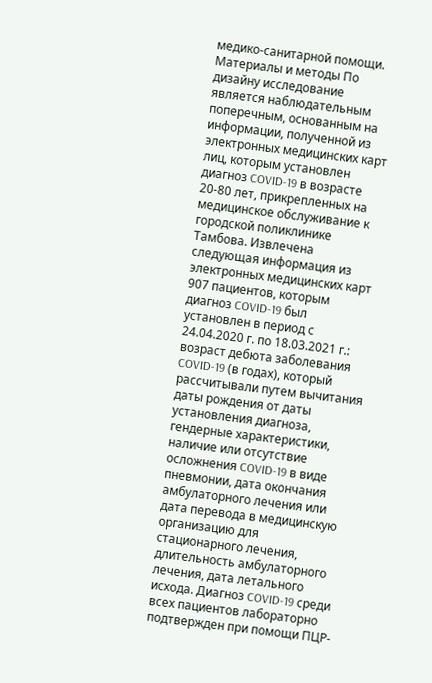медико-санитарной помощи. Материалы и методы По дизайну исследование является наблюдательным поперечным, основанным на информации, полученной из электронных медицинских карт лиц, которым установлен диагноз COVID-19 в возрасте 20-80 лет, прикрепленных на медицинское обслуживание к городской поликлинике Тамбова. Извлечена следующая информация из электронных медицинских карт 907 пациентов, которым диагноз COVID-19 был установлен в период с 24.04.2020 г. по 18.03.2021 г.: возраст дебюта заболевания COVID-19 (в годах), который рассчитывали путем вычитания даты рождения от даты установления диагноза, гендерные характеристики, наличие или отсутствие осложнения COVID-19 в виде пневмонии, дата окончания амбулаторного лечения или дата перевода в медицинскую организацию для стационарного лечения, длительность амбулаторного лечения, дата летального исхода. Диагноз COVID-19 среди всех пациентов лабораторно подтвержден при помощи ПЦР-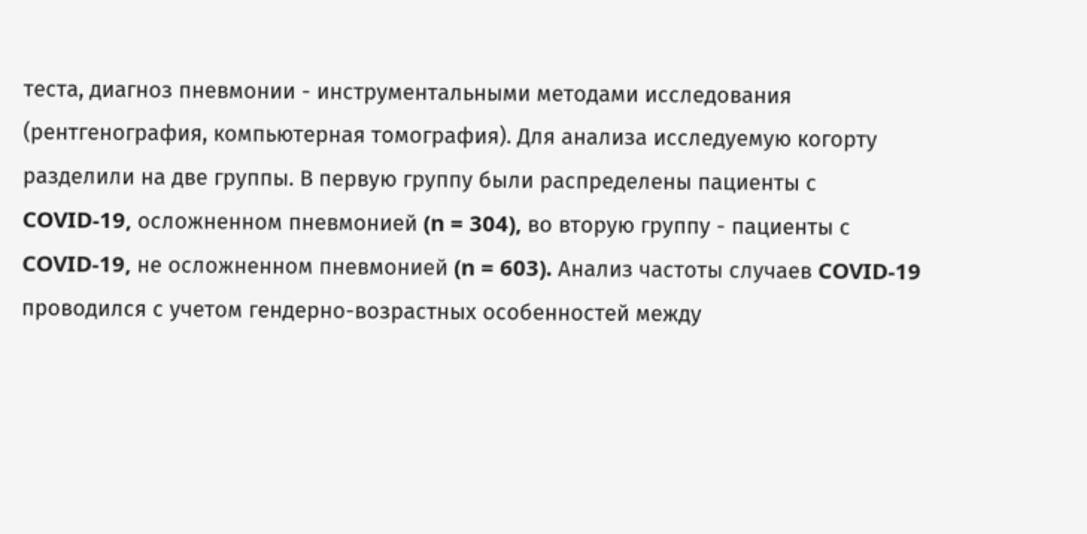теста, диагноз пневмонии - инструментальными методами исследования (рентгенография, компьютерная томография). Для анализа исследуемую когорту разделили на две группы. В первую группу были распределены пациенты с COVID-19, осложненном пневмонией (n = 304), во вторую группу - пациенты с COVID-19, не осложненном пневмонией (n = 603). Анализ частоты случаев COVID-19 проводился с учетом гендерно-возрастных особенностей между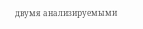двумя анализируемыми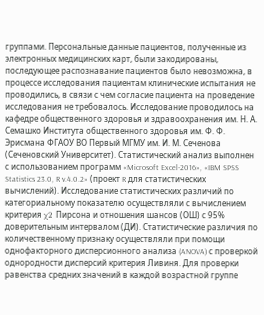группами. Персональные данные пациентов, полученные из электронных медицинских карт, были закодированы, последующее распознавание пациентов было невозможна, в процессе исследования пациентам клинические испытания не проводились, в связи с чем согласие пациента на проведение исследования не требовалось. Исследование проводилось на кафедре общественного здоровья и здравоохранения им. Н. А. Семашко Института общественного здоровья им. Ф. Ф. Эрисмана ФГАОУ ВО Первый МГМУ им. И. М. Сеченова (Сеченовский Университет). Статистический анализ выполнен с использованием программ «Microsoft Excel-2016», «IBM SPSS Statistics 23.0, R v.4.0.2» (проект R для статистических вычислений). Исследование статистических различий по категориальному показателю осуществляли с вычислением критерия χ2 Пирсона и отношения шансов (ОШ) с 95% доверительным интервалом (ДИ). Статистические различия по количественному признаку осуществляли при помощи однофакторного дисперсионного анализа (ANOVA) с проверкой однородности дисперсий критерия Ливиня. Для проверки равенства средних значений в каждой возрастной группе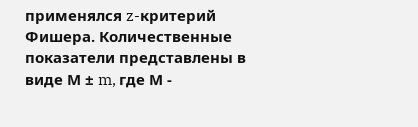применялся z-критерий Фишера. Количественные показатели представлены в виде М ± m, где М -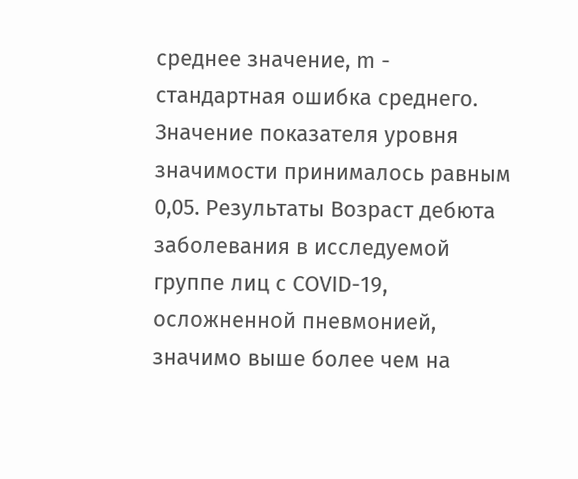среднее значение, m - стандартная ошибка среднего. Значение показателя уровня значимости принималось равным 0,05. Результаты Возраст дебюта заболевания в исследуемой группе лиц с COVID-19, осложненной пневмонией, значимо выше более чем на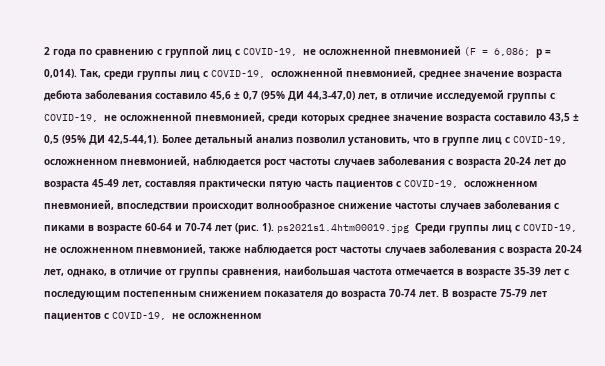2 года по сравнению с группой лиц с COVID-19, не осложненной пневмонией (F = 6,086; р = 0,014). Так, среди группы лиц с COVID-19, осложненной пневмонией, среднее значение возраста дебюта заболевания составило 45,6 ± 0,7 (95% ДИ 44,3-47,0) лет, в отличие исследуемой группы с COVID-19, не осложненной пневмонией, среди которых среднее значение возраста составило 43,5 ± 0,5 (95% ДИ 42,5-44,1). Более детальный анализ позволил установить, что в группе лиц с COVID-19, осложненном пневмонией, наблюдается рост частоты случаев заболевания с возраста 20-24 лет до возраста 45-49 лет, составляя практически пятую часть пациентов с COVID-19, осложненном пневмонией, впоследствии происходит волнообразное снижение частоты случаев заболевания с пиками в возрасте 60-64 и 70-74 лет (рис. 1). ps2021s1.4htm00019.jpg Среди группы лиц с COVID-19, не осложненном пневмонией, также наблюдается рост частоты случаев заболевания с возраста 20-24 лет, однако, в отличие от группы сравнения, наибольшая частота отмечается в возрасте 35-39 лет с последующим постепенным снижением показателя до возраста 70-74 лет. В возрасте 75-79 лет пациентов с COVID-19, не осложненном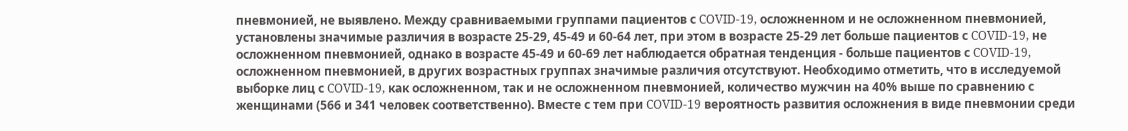пневмонией, не выявлено. Между сравниваемыми группами пациентов с COVID-19, осложненном и не осложненном пневмонией, установлены значимые различия в возрасте 25-29, 45-49 и 60-64 лет, при этом в возрасте 25-29 лет больше пациентов с COVID-19, не осложненном пневмонией, однако в возрасте 45-49 и 60-69 лет наблюдается обратная тенденция - больше пациентов с COVID-19, осложненном пневмонией, в других возрастных группах значимые различия отсутствуют. Необходимо отметить, что в исследуемой выборке лиц с COVID-19, как осложненном, так и не осложненном пневмонией, количество мужчин на 40% выше по сравнению с женщинами (566 и 341 человек соответственно). Вместе с тем при COVID-19 вероятность развития осложнения в виде пневмонии среди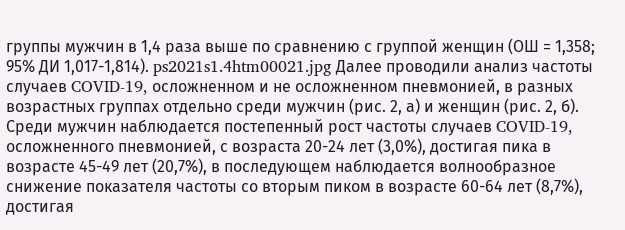группы мужчин в 1,4 раза выше по сравнению с группой женщин (ОШ = 1,358; 95% ДИ 1,017-1,814). ps2021s1.4htm00021.jpg Далее проводили анализ частоты случаев COVID-19, осложненном и не осложненном пневмонией, в разных возрастных группах отдельно среди мужчин (рис. 2, а) и женщин (рис. 2, б). Среди мужчин наблюдается постепенный рост частоты случаев COVID-19, осложненного пневмонией, с возраста 20-24 лет (3,0%), достигая пика в возрасте 45-49 лет (20,7%), в последующем наблюдается волнообразное снижение показателя частоты со вторым пиком в возрасте 60-64 лет (8,7%), достигая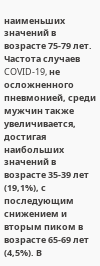наименьших значений в возрасте 75-79 лет. Частота случаев COVID-19, не осложненного пневмонией, среди мужчин также увеличивается, достигая наибольших значений в возрасте 35-39 лет (19,1%), с последующим снижением и вторым пиком в возрасте 65-69 лет (4,5%). В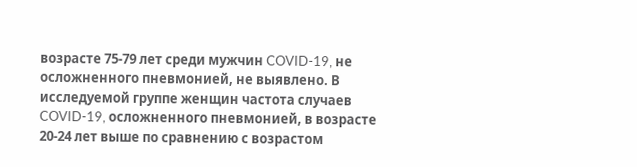возрасте 75-79 лет среди мужчин COVID-19, не осложненного пневмонией, не выявлено. В исследуемой группе женщин частота случаев COVID-19, осложненного пневмонией, в возрасте 20-24 лет выше по сравнению с возрастом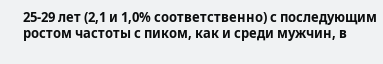25-29 лет (2,1 и 1,0% соответственно) с последующим ростом частоты с пиком, как и среди мужчин, в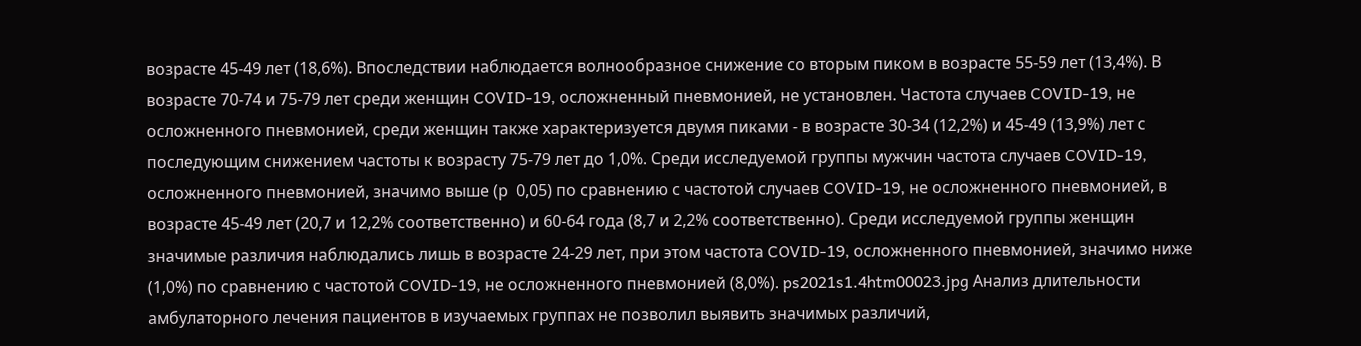возрасте 45-49 лет (18,6%). Впоследствии наблюдается волнообразное снижение со вторым пиком в возрасте 55-59 лет (13,4%). В возрасте 70-74 и 75-79 лет среди женщин COVID-19, осложненный пневмонией, не установлен. Частота случаев COVID-19, не осложненного пневмонией, среди женщин также характеризуется двумя пиками - в возрасте 30-34 (12,2%) и 45-49 (13,9%) лет с последующим снижением частоты к возрасту 75-79 лет до 1,0%. Среди исследуемой группы мужчин частота случаев COVID-19, осложненного пневмонией, значимо выше (р  0,05) по сравнению с частотой случаев COVID-19, не осложненного пневмонией, в возрасте 45-49 лет (20,7 и 12,2% соответственно) и 60-64 года (8,7 и 2,2% соответственно). Среди исследуемой группы женщин значимые различия наблюдались лишь в возрасте 24-29 лет, при этом частота COVID-19, осложненного пневмонией, значимо ниже (1,0%) по сравнению с частотой COVID-19, не осложненного пневмонией (8,0%). ps2021s1.4htm00023.jpg Анализ длительности амбулаторного лечения пациентов в изучаемых группах не позволил выявить значимых различий,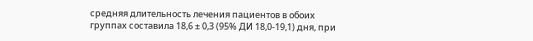средняя длительность лечения пациентов в обоих группах составила 18,6 ± 0,3 (95% ДИ 18,0-19,1) дня, при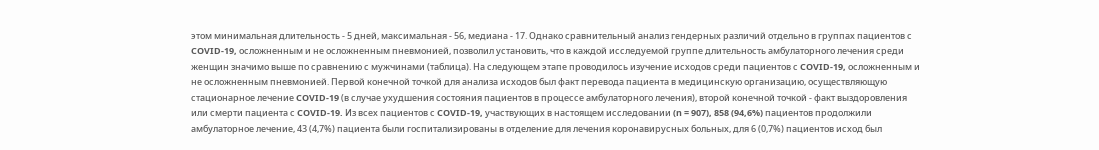этом минимальная длительность - 5 дней, максимальная - 56, медиана - 17. Однако сравнительный анализ гендерных различий отдельно в группах пациентов с COVID-19, осложненным и не осложненным пневмонией, позволил установить, что в каждой исследуемой группе длительность амбулаторного лечения среди женщин значимо выше по сравнению с мужчинами (таблица). На следующем этапе проводилось изучение исходов среди пациентов с COVID-19, осложненным и не осложненным пневмонией. Первой конечной точкой для анализа исходов был факт перевода пациента в медицинскую организацию, осуществляющую стационарное лечение COVID-19 (в случае ухудшения состояния пациентов в процессе амбулаторного лечения), второй конечной точкой - факт выздоровления или смерти пациента с COVID-19. Из всех пациентов с COVID-19, участвующих в настоящем исследовании (n = 907), 858 (94,6%) пациентов продолжили амбулаторное лечение, 43 (4,7%) пациента были госпитализированы в отделение для лечения коронавирусных больных, для 6 (0,7%) пациентов исход был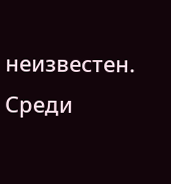неизвестен. Среди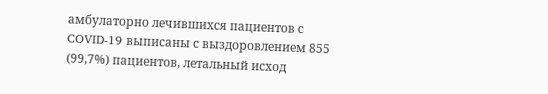амбулаторно лечившихся пациентов с COVID-19 выписаны с выздоровлением 855 (99,7%) пациентов, летальный исход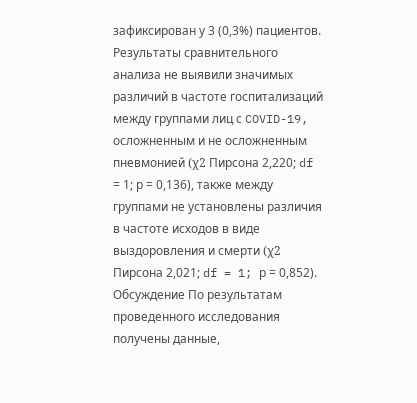зафиксирован у 3 (0,3%) пациентов. Результаты сравнительного анализа не выявили значимых различий в частоте госпитализаций между группами лиц с COVID-19, осложненным и не осложненным пневмонией (χ2 Пирсона 2,220; df = 1; р = 0,136), также между группами не установлены различия в частоте исходов в виде выздоровления и смерти (χ2 Пирсона 2,021; df = 1; р = 0,852). Обсуждение По результатам проведенного исследования получены данные,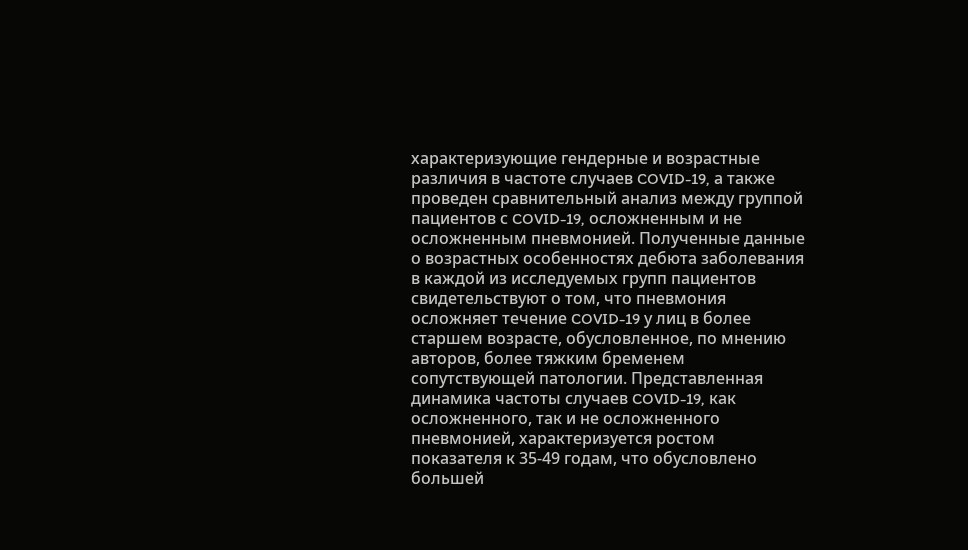характеризующие гендерные и возрастные различия в частоте случаев COVID-19, а также проведен сравнительный анализ между группой пациентов с COVID-19, осложненным и не осложненным пневмонией. Полученные данные о возрастных особенностях дебюта заболевания в каждой из исследуемых групп пациентов свидетельствуют о том, что пневмония осложняет течение COVID-19 у лиц в более старшем возрасте, обусловленное, по мнению авторов, более тяжким бременем сопутствующей патологии. Представленная динамика частоты случаев COVID-19, как осложненного, так и не осложненного пневмонией, характеризуется ростом показателя к 35-49 годам, что обусловлено большей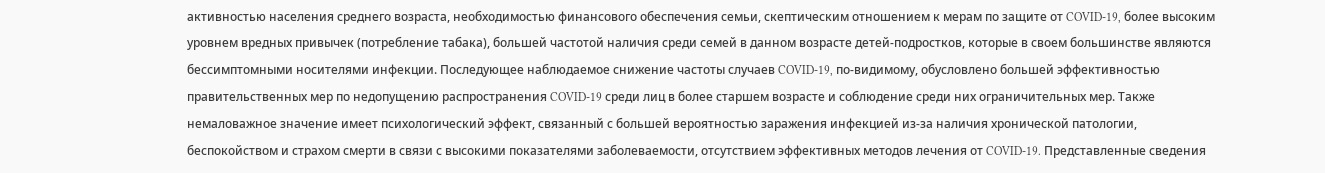активностью населения среднего возраста, необходимостью финансового обеспечения семьи, скептическим отношением к мерам по защите от COVID-19, более высоким уровнем вредных привычек (потребление табака), большей частотой наличия среди семей в данном возрасте детей-подростков, которые в своем большинстве являются бессимптомными носителями инфекции. Последующее наблюдаемое снижение частоты случаев COVID-19, по-видимому, обусловлено большей эффективностью правительственных мер по недопущению распространения COVID-19 среди лиц в более старшем возрасте и соблюдение среди них ограничительных мер. Также немаловажное значение имеет психологический эффект, связанный с большей вероятностью заражения инфекцией из-за наличия хронической патологии, беспокойством и страхом смерти в связи с высокими показателями заболеваемости, отсутствием эффективных методов лечения от COVID-19. Представленные сведения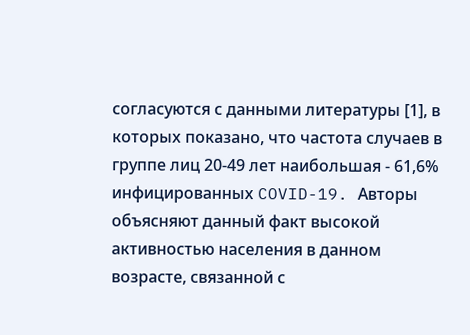согласуются с данными литературы [1], в которых показано, что частота случаев в группе лиц 20-49 лет наибольшая - 61,6% инфицированных COVID-19. Авторы объясняют данный факт высокой активностью населения в данном возрасте, связанной с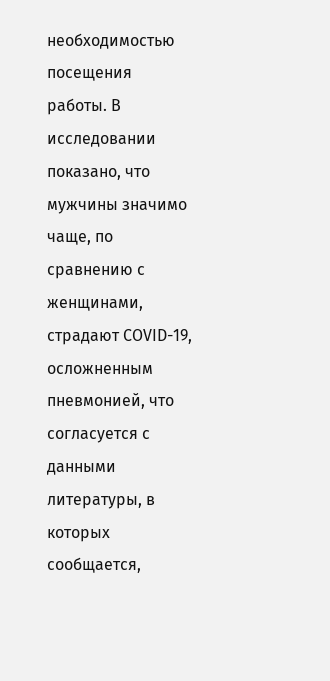необходимостью посещения работы. В исследовании показано, что мужчины значимо чаще, по сравнению с женщинами, страдают COVID-19, осложненным пневмонией, что согласуется с данными литературы, в которых сообщается,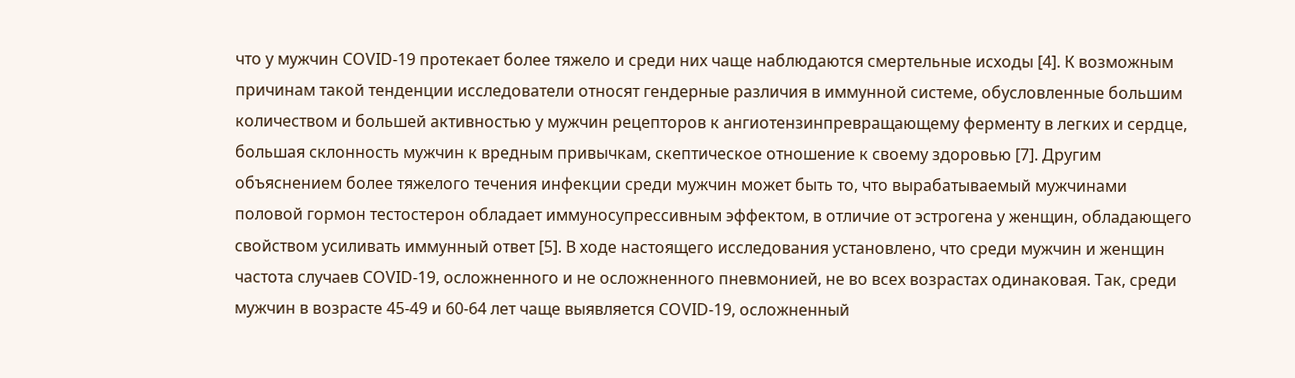что у мужчин COVID-19 протекает более тяжело и среди них чаще наблюдаются смертельные исходы [4]. К возможным причинам такой тенденции исследователи относят гендерные различия в иммунной системе, обусловленные большим количеством и большей активностью у мужчин рецепторов к ангиотензинпревращающему ферменту в легких и сердце, большая склонность мужчин к вредным привычкам, скептическое отношение к своему здоровью [7]. Другим объяснением более тяжелого течения инфекции среди мужчин может быть то, что вырабатываемый мужчинами половой гормон тестостерон обладает иммуносупрессивным эффектом, в отличие от эстрогена у женщин, обладающего свойством усиливать иммунный ответ [5]. В ходе настоящего исследования установлено, что среди мужчин и женщин частота случаев COVID-19, осложненного и не осложненного пневмонией, не во всех возрастах одинаковая. Так, среди мужчин в возрасте 45-49 и 60-64 лет чаще выявляется COVID-19, осложненный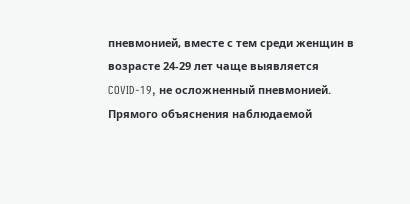пневмонией, вместе с тем среди женщин в возрасте 24-29 лет чаще выявляется COVID-19, не осложненный пневмонией. Прямого объяснения наблюдаемой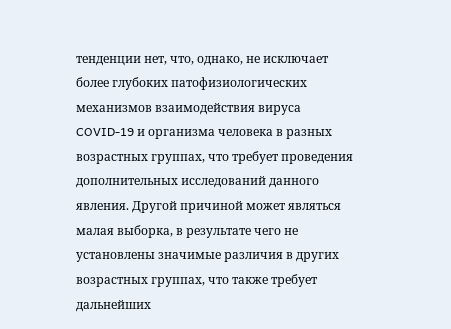тенденции нет, что, однако, не исключает более глубоких патофизиологических механизмов взаимодействия вируса COVID-19 и организма человека в разных возрастных группах, что требует проведения дополнительных исследований данного явления. Другой причиной может являться малая выборка, в результате чего не установлены значимые различия в других возрастных группах, что также требует дальнейших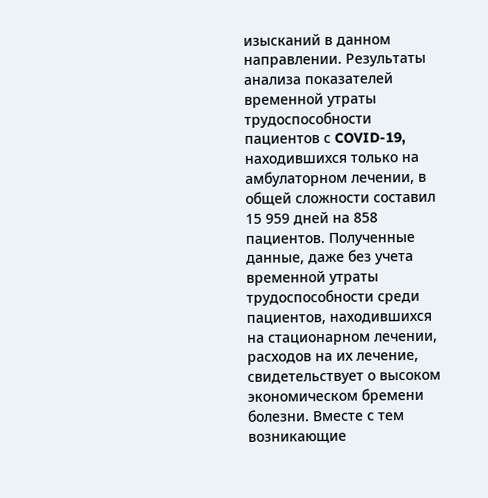изысканий в данном направлении. Результаты анализа показателей временной утраты трудоспособности пациентов с COVID-19, находившихся только на амбулаторном лечении, в общей сложности составил 15 959 дней на 858 пациентов. Полученные данные, даже без учета временной утраты трудоспособности среди пациентов, находившихся на стационарном лечении, расходов на их лечение, свидетельствует о высоком экономическом бремени болезни. Вместе с тем возникающие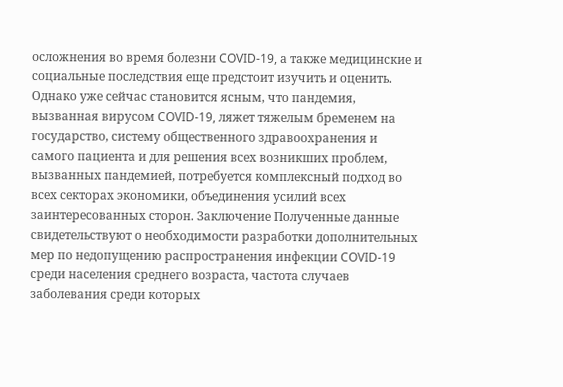осложнения во время болезни COVID-19, а также медицинские и социальные последствия еще предстоит изучить и оценить. Однако уже сейчас становится ясным, что пандемия, вызванная вирусом COVID-19, ляжет тяжелым бременем на государство, систему общественного здравоохранения и самого пациента и для решения всех возникших проблем, вызванных пандемией, потребуется комплексный подход во всех секторах экономики, объединения усилий всех заинтересованных сторон. Заключение Полученные данные свидетельствуют о необходимости разработки дополнительных мер по недопущению распространения инфекции COVID-19 среди населения среднего возраста, частота случаев заболевания среди которых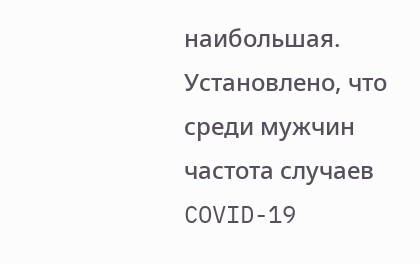наибольшая. Установлено, что среди мужчин частота случаев COVID-19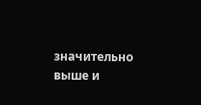значительно выше и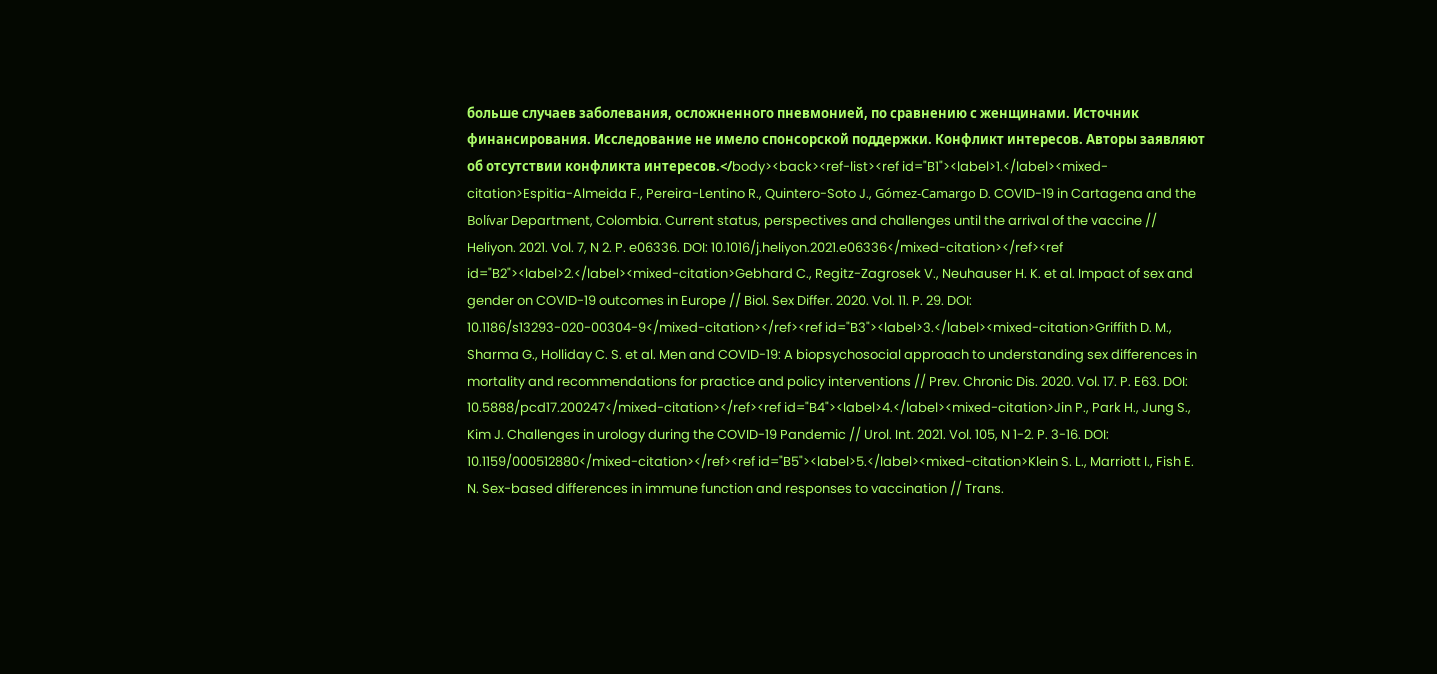больше случаев заболевания, осложненного пневмонией, по сравнению с женщинами. Источник финансирования. Исследование не имело спонсорской поддержки. Конфликт интересов. Авторы заявляют об отсутствии конфликта интересов.</body><back><ref-list><ref id="B1"><label>1.</label><mixed-citation>Espitia-Almeida F., Pereira-Lentino R., Quintero-Soto J., Gómez-Camargo D. COVID-19 in Cartagena and the Bolívar Department, Colombia. Current status, perspectives and challenges until the arrival of the vaccine // Heliyon. 2021. Vol. 7, N 2. P. e06336. DOI: 10.1016/j.heliyon.2021.e06336</mixed-citation></ref><ref id="B2"><label>2.</label><mixed-citation>Gebhard C., Regitz-Zagrosek V., Neuhauser H. K. et al. Impact of sex and gender on COVID-19 outcomes in Europe // Biol. Sex Differ. 2020. Vol. 11. P. 29. DOI: 10.1186/s13293-020-00304-9</mixed-citation></ref><ref id="B3"><label>3.</label><mixed-citation>Griffith D. M., Sharma G., Holliday C. S. et al. Men and COVID-19: A biopsychosocial approach to understanding sex differences in mortality and recommendations for practice and policy interventions // Prev. Chronic Dis. 2020. Vol. 17. P. E63. DOI: 10.5888/pcd17.200247</mixed-citation></ref><ref id="B4"><label>4.</label><mixed-citation>Jin P., Park H., Jung S., Kim J. Challenges in urology during the COVID-19 Pandemic // Urol. Int. 2021. Vol. 105, N 1-2. P. 3-16. DOI: 10.1159/000512880</mixed-citation></ref><ref id="B5"><label>5.</label><mixed-citation>Klein S. L., Marriott I., Fish E. N. Sex-based differences in immune function and responses to vaccination // Trans.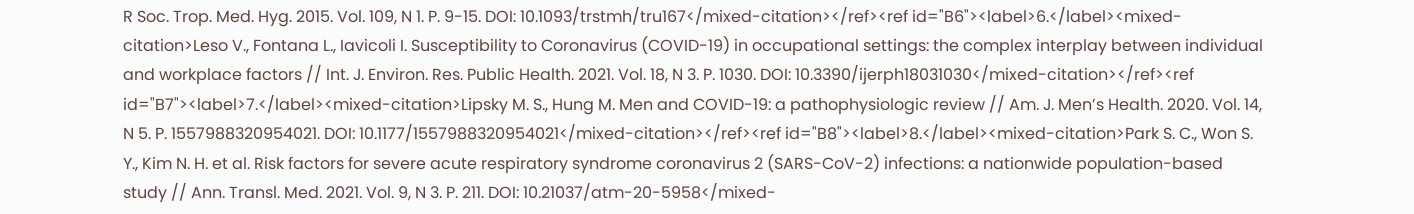R Soc. Trop. Med. Hyg. 2015. Vol. 109, N 1. P. 9-15. DOI: 10.1093/trstmh/tru167</mixed-citation></ref><ref id="B6"><label>6.</label><mixed-citation>Leso V., Fontana L., Iavicoli I. Susceptibility to Coronavirus (COVID-19) in occupational settings: the complex interplay between individual and workplace factors // Int. J. Environ. Res. Public Health. 2021. Vol. 18, N 3. P. 1030. DOI: 10.3390/ijerph18031030</mixed-citation></ref><ref id="B7"><label>7.</label><mixed-citation>Lipsky M. S., Hung M. Men and COVID-19: a pathophysiologic review // Am. J. Men’s Health. 2020. Vol. 14, N 5. P. 1557988320954021. DOI: 10.1177/1557988320954021</mixed-citation></ref><ref id="B8"><label>8.</label><mixed-citation>Park S. C., Won S. Y., Kim N. H. et al. Risk factors for severe acute respiratory syndrome coronavirus 2 (SARS-CoV-2) infections: a nationwide population-based study // Ann. Transl. Med. 2021. Vol. 9, N 3. P. 211. DOI: 10.21037/atm-20-5958</mixed-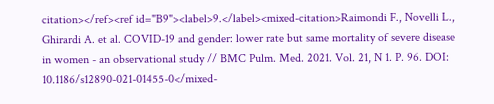citation></ref><ref id="B9"><label>9.</label><mixed-citation>Raimondi F., Novelli L., Ghirardi A. et al. COVID-19 and gender: lower rate but same mortality of severe disease in women - an observational study // BMC Pulm. Med. 2021. Vol. 21, N 1. P. 96. DOI: 10.1186/s12890-021-01455-0</mixed-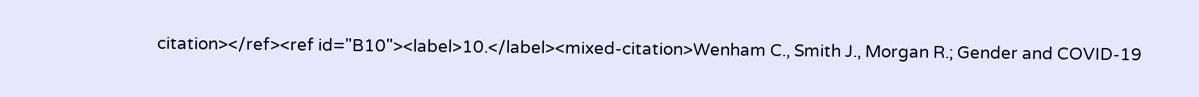citation></ref><ref id="B10"><label>10.</label><mixed-citation>Wenham C., Smith J., Morgan R.; Gender and COVID-19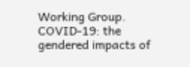Working Group. COVID-19: the gendered impacts of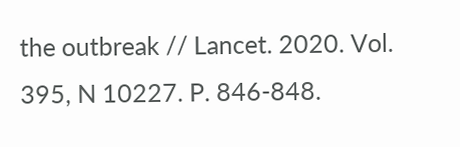the outbreak // Lancet. 2020. Vol. 395, N 10227. P. 846-848.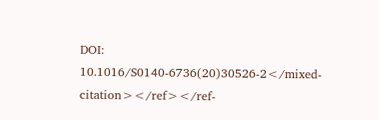DOI: 10.1016/S0140-6736(20)30526-2</mixed-citation></ref></ref-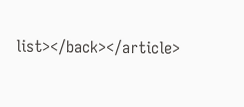list></back></article>